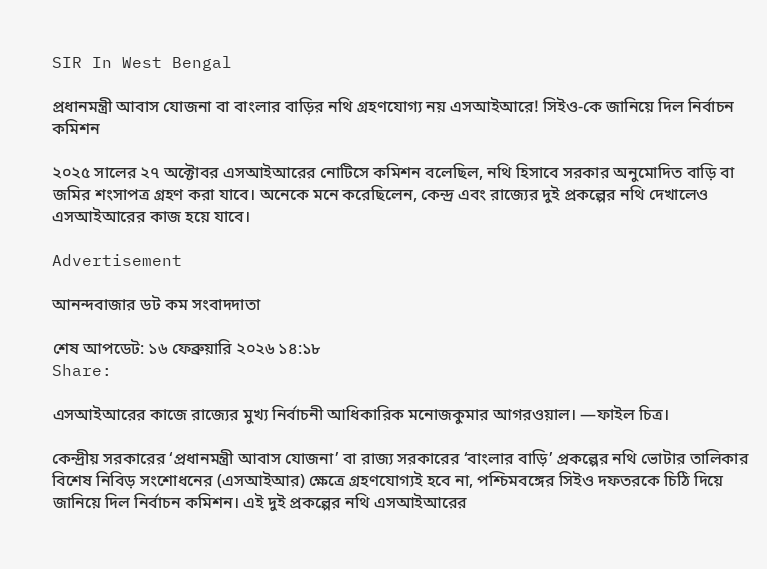SIR In West Bengal

প্রধানমন্ত্রী আবাস যোজনা বা বাংলার বাড়ির নথি গ্রহণযোগ্য নয় এসআইআরে! সিইও-কে জানিয়ে দিল নির্বাচন কমিশন

২০২৫ সালের ২৭ অক্টোবর এসআইআরের নোটিসে কমিশন বলেছিল, নথি হিসাবে সরকার অনুমোদিত বাড়ি বা জমির শংসাপত্র গ্রহণ করা যাবে। অনেকে মনে করেছিলেন, কেন্দ্র এবং রাজ্যের দুই প্রকল্পের নথি দেখালেও এসআইআরের কাজ হয়ে যাবে।

Advertisement

আনন্দবাজার ডট কম সংবাদদাতা

শেষ আপডেট: ১৬ ফেব্রুয়ারি ২০২৬ ১৪:১৮
Share:

এসআইআরের কাজে রাজ্যের মুখ্য নির্বাচনী আধিকারিক মনোজকুমার আগরওয়াল। —ফাইল চিত্র।

কেন্দ্রীয় সরকারের ‘প্রধানমন্ত্রী আবাস যোজনা’ বা রাজ্য সরকারের ‘বাংলার বাড়ি’ প্রকল্পের নথি ভোটার তালিকার বিশেষ নিবিড় সংশোধনের (এসআইআর) ক্ষেত্রে গ্রহণযোগ্যই হবে না, পশ্চিমবঙ্গের সিইও দফতরকে চিঠি দিয়ে জানিয়ে দিল নির্বাচন কমিশন। এই দুই প্রকল্পের নথি এসআইআরের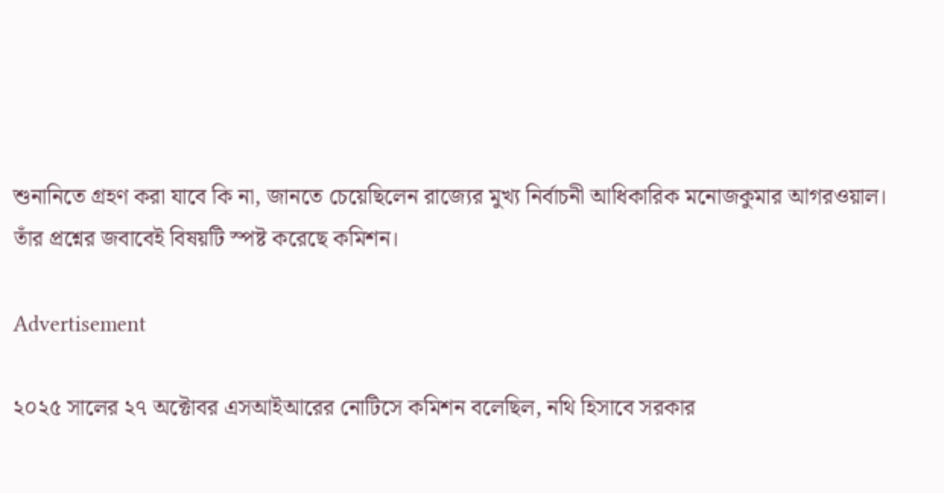শুনানিতে গ্রহণ করা যাবে কি না, জানতে চেয়েছিলেন রাজ্যের মুখ্য নির্বাচনী আধিকারিক মনোজকুমার আগরওয়াল। তাঁর প্রশ্নের জবাবেই বিষয়টি স্পষ্ট করেছে কমিশন।

Advertisement

২০২৫ সালের ২৭ অক্টোবর এসআইআরের নোটিসে কমিশন বলেছিল, নথি হিসাবে সরকার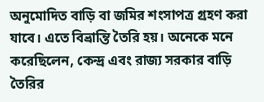অনুমোদিত বাড়ি বা জমির শংসাপত্র গ্রহণ করা যাবে। এতে বিভ্রান্তি তৈরি হয়। অনেকে মনে করেছিলেন, কেন্দ্র এবং রাজ্য সরকার বাড়ি তৈরির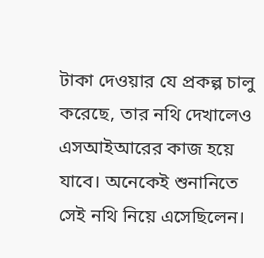টাকা দেওয়ার যে প্রকল্প চালু করেছে, তার নথি দেখালেও এসআইআরের কাজ হয়ে যাবে। অনেকেই শুনানিতে সেই নথি নিয়ে এসেছিলেন।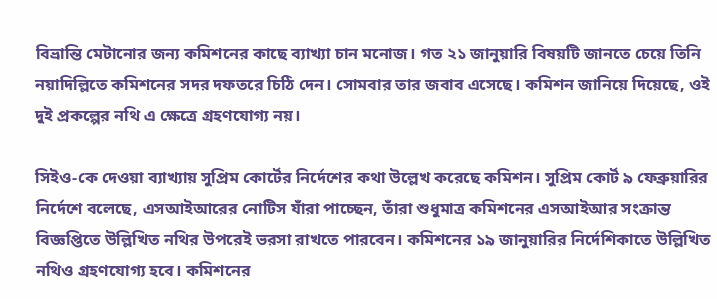বিভ্রান্তি মেটানোর জন্য কমিশনের কাছে ব্যাখ্যা চান মনোজ। গত ২১ জানুয়ারি বিষয়টি জানতে চেয়ে তিনি নয়াদিল্লিতে কমিশনের সদর দফতরে চিঠি দেন। সোমবার তার জবাব এসেছে। কমিশন জানিয়ে দিয়েছে, ওই দুই প্রকল্পের নথি এ ক্ষেত্রে গ্রহণযোগ্য নয়।

সিইও-কে দেওয়া ব্যাখ্যায় সুপ্রিম কোর্টের নির্দেশের কথা উল্লেখ করেছে কমিশন। সুপ্রিম কোর্ট ৯ ফেব্রুয়ারির নির্দেশে বলেছে, এসআইআরের নোটিস যাঁরা পাচ্ছেন, তাঁরা শুধুমাত্র কমিশনের এসআইআর সংক্রান্ত বিজ্ঞপ্তিতে উল্লিখিত নথির উপরেই ভরসা রাখতে পারবেন। কমিশনের ১৯ জানুয়ারির নির্দেশিকাতে উল্লিখিত নথিও গ্রহণযোগ্য হবে। কমিশনের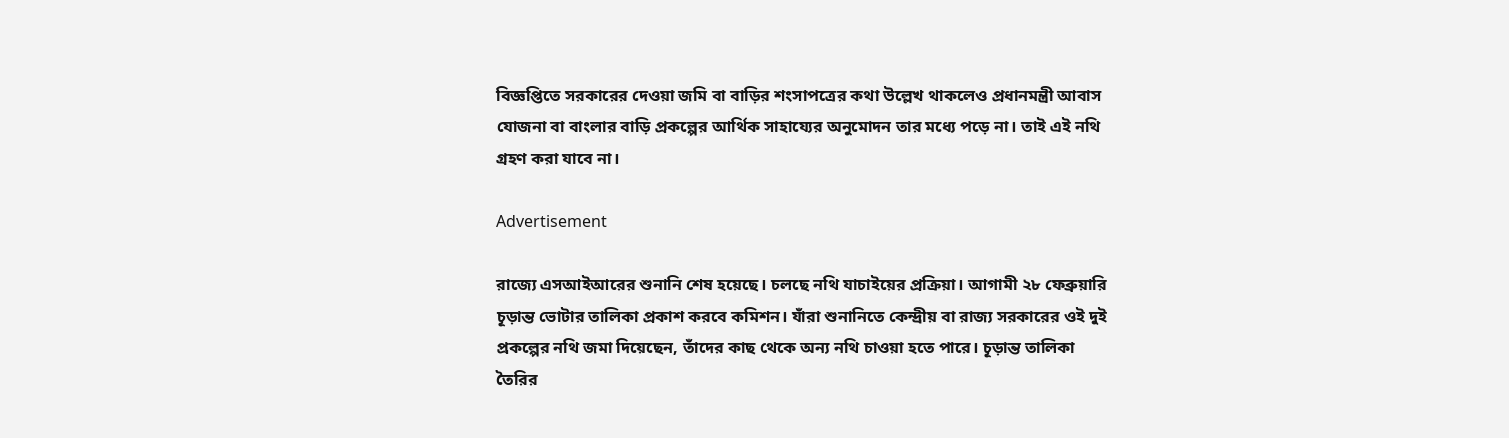বিজ্ঞপ্তিতে সরকারের দেওয়া জমি বা বাড়ির শংসাপত্রের কথা উল্লেখ থাকলেও প্রধানমন্ত্রী আবাস যোজনা বা বাংলার বাড়ি প্রকল্পের আর্থিক সাহায্যের অনুমোদন তার মধ্যে পড়ে না। তাই এই নথি গ্রহণ করা যাবে না।

Advertisement

রাজ্যে এসআইআরের শুনানি শেষ হয়েছে। চলছে নথি যাচাইয়ের প্রক্রিয়া। আগামী ২৮ ফেব্রুয়ারি চূড়ান্ত ভোটার তালিকা প্রকাশ করবে কমিশন। যাঁরা শুনানিতে কেন্দ্রীয় বা রাজ্য সরকারের ওই দুই প্রকল্পের নথি জমা দিয়েছেন, তাঁদের কাছ থেকে অন্য নথি চাওয়া হতে পারে। চূড়ান্ত তালিকা তৈরির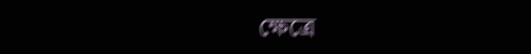ক্ষেত্রে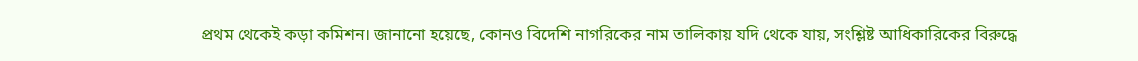প্রথম থেকেই কড়া কমিশন। জানানো হয়েছে, কোনও বিদেশি নাগরিকের নাম তালিকায় যদি থেকে যায়, সংশ্লিষ্ট আধিকারিকের বিরুদ্ধে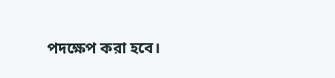পদক্ষেপ করা হবে।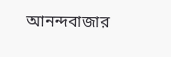আনন্দবাজার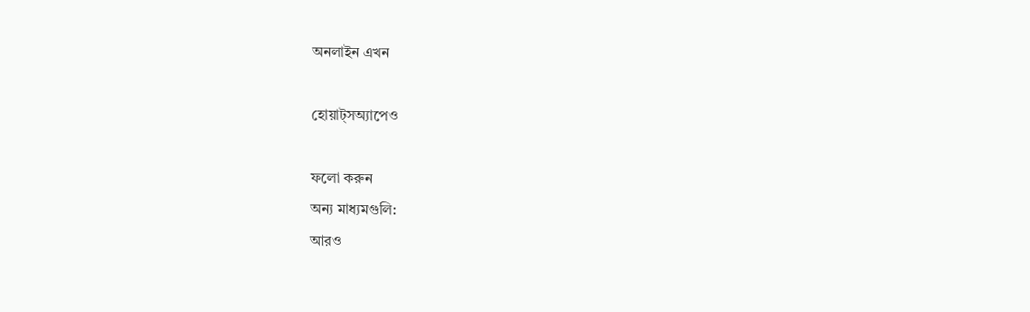অনলাইন এখন

হোয়াট্‌সঅ্যাপেও

ফলো করুন
অন্য মাধ্যমগুলি:
আরও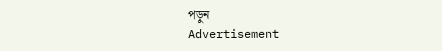পড়ুন
Advertisement